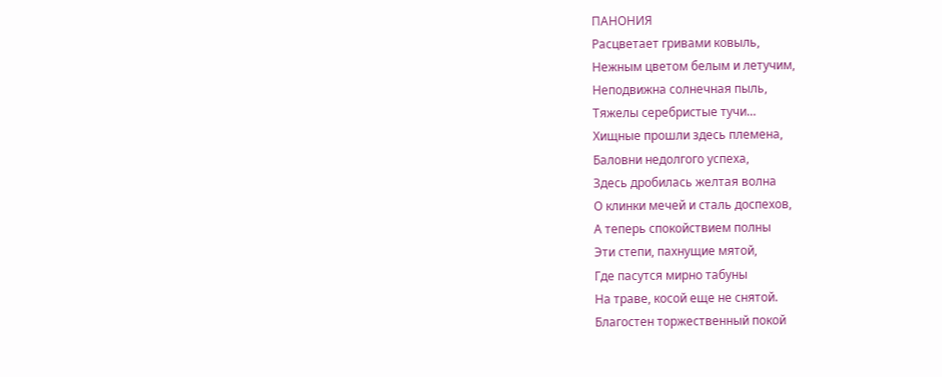ПАНОНИЯ
Расцветает гривами ковыль,
Нежным цветом белым и летучим,
Неподвижна солнечная пыль,
Тяжелы серебристые тучи…
Хищные прошли здесь племена,
Баловни недолгого успеха,
Здесь дробилась желтая волна
О клинки мечей и сталь доспехов,
А теперь спокойствием полны
Эти степи, пахнущие мятой,
Где пасутся мирно табуны
На траве, косой еще не снятой.
Благостен торжественный покой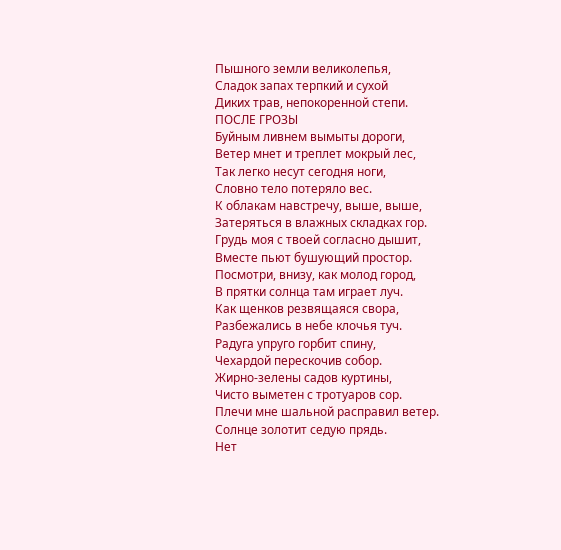Пышного земли великолепья,
Сладок запах терпкий и сухой
Диких трав, непокоренной степи.
ПОСЛЕ ГРОЗЫ
Буйным ливнем вымыты дороги,
Ветер мнет и треплет мокрый лес,
Так легко несут сегодня ноги,
Словно тело потеряло вес.
К облакам навстречу, выше, выше,
Затеряться в влажных складках гор.
Грудь моя с твоей согласно дышит,
Вместе пьют бушующий простор.
Посмотри, внизу, как молод город,
В прятки солнца там играет луч.
Как щенков резвящаяся свора,
Разбежались в небе клочья туч.
Радуга упруго горбит спину,
Чехардой перескочив собор.
Жирно-зелены садов куртины,
Чисто выметен с тротуаров сор.
Плечи мне шальной расправил ветер.
Солнце золотит седую прядь.
Нет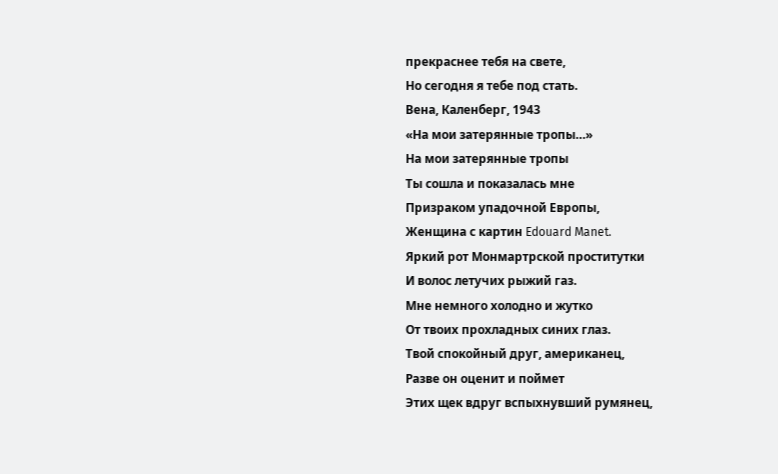прекраснее тебя на свете,
Но сегодня я тебе под стать.
Вена, Каленберг, 1943
«На мои затерянные тропы…»
На мои затерянные тропы
Ты сошла и показалась мне
Призраком упадочной Европы,
Женщина с картин Edouard Manet.
Яркий рот Монмартрской проститутки
И волос летучих рыжий газ.
Мне немного холодно и жутко
От твоих прохладных синих глаз.
Твой спокойный друг, американец,
Разве он оценит и поймет
Этих щек вдруг вспыхнувший румянец,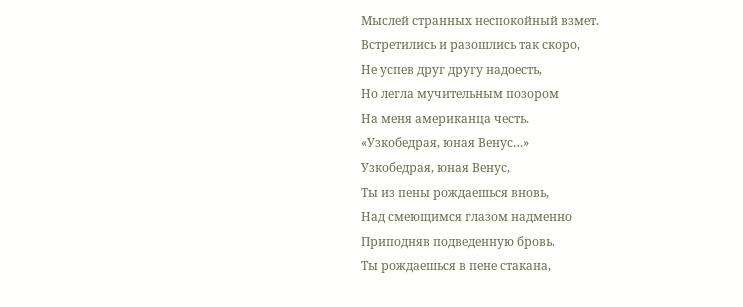Мыслей странных неспокойный взмет.
Встретились и разошлись так скоро,
Не успев друг другу надоесть,
Но легла мучительным позором
На меня американца честь.
«Узкобедрая, юная Венус…»
Узкобедрая, юная Венус,
Ты из пены рождаешься вновь,
Над смеющимся глазом надменно
Приподняв подведенную бровь.
Ты рождаешься в пене стакана,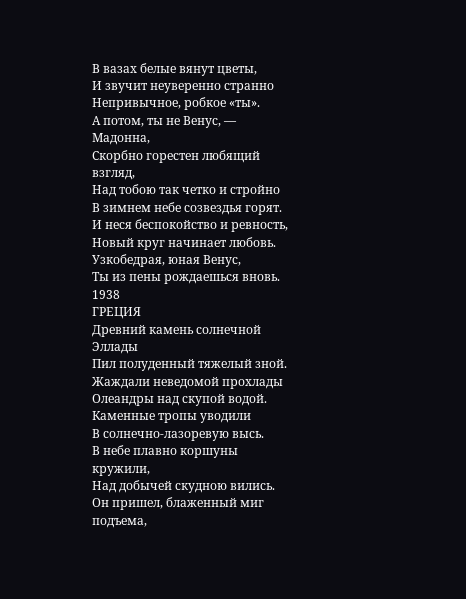В вазах белые вянут цветы,
И звучит неуверенно странно
Непривычное, робкое «ты».
А потом, ты не Венус, — Мадонна,
Скорбно горестен любящий взгляд,
Над тобою так четко и стройно
В зимнем небе созвездья горят.
И неся беспокойство и ревность,
Новый круг начинает любовь.
Узкобедрая, юная Венус,
Ты из пены рождаешься вновь.
1938
ГРЕЦИЯ
Древний камень солнечной Эллады
Пил полуденный тяжелый зной.
Жаждали неведомой прохлады
Олеандры над скупой водой.
Каменные тропы уводили
В солнечно-лазоревую высь.
В небе плавно коршуны кружили,
Над добычей скудною вились.
Он пришел, блаженный миг подъема,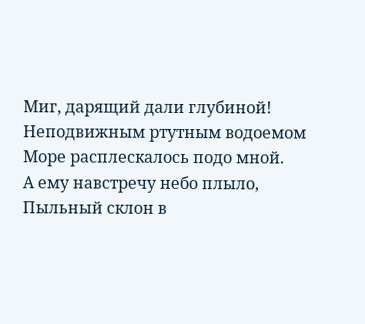Миг, дарящий дали глубиной!
Неподвижным ртутным водоемом
Море расплескалось подо мной.
А ему навстречу небо плыло,
Пыльный склон в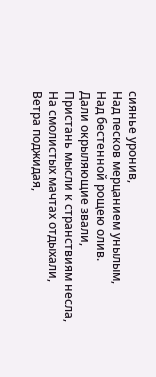сиянье уронив,
Над песков мерцанием унылым,
Над бестенной рощею олив.
Дали окрыляющие звали,
Пристань мысли к странствиям несла,
На смолистых мачтах отдыхали,
Ветра поджидая,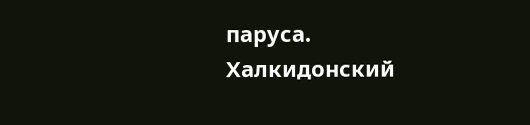паруса.
Халкидонский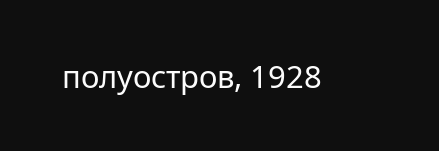полуостров, 1928